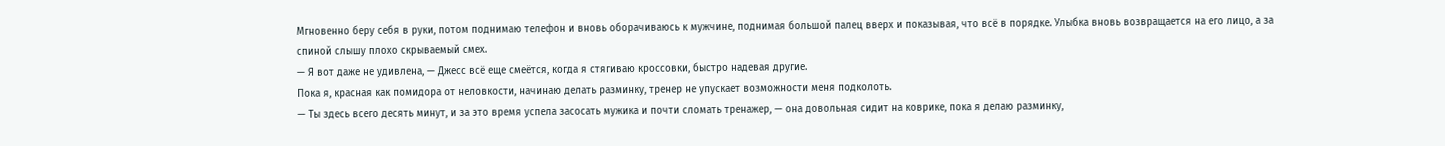Мгновенно беру себя в руки, потом поднимаю телефон и вновь оборачиваюсь к мужчине, поднимая большой палец вверх и показывая, что всё в порядке. Улыбка вновь возвращается на его лицо, а за спиной слышу плохо скрываемый смех.
— Я вот даже не удивлена, — Джесс всё еще смеётся, когда я стягиваю кроссовки, быстро надевая другие.
Пока я, красная как помидора от неловкости, начинаю делать разминку, тренер не упускает возможности меня подколоть.
— Ты здесь всего десять минут, и за это время успела засосать мужика и почти сломать тренажер, — она довольная сидит на коврике, пока я делаю разминку,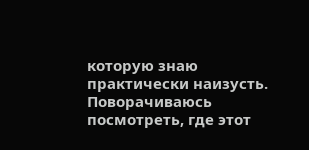которую знаю практически наизусть.
Поворачиваюсь посмотреть, где этот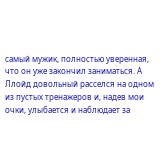самый мужик, полностью уверенная, что он уже закончил заниматься. А Ллойд довольный расселся на одном из пустых тренажеров и, надев мои очки, улыбается и наблюдает за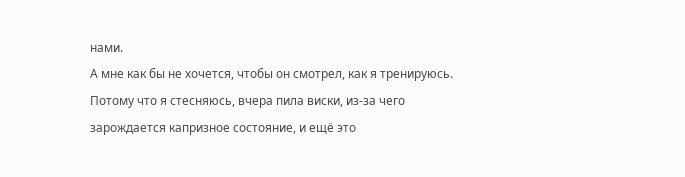нами.
А мне как бы не хочется, чтобы он смотрел, как я тренируюсь. Потому что я стесняюсь, вчера пила виски, из-за чего зарождается капризное состояние, и ещё это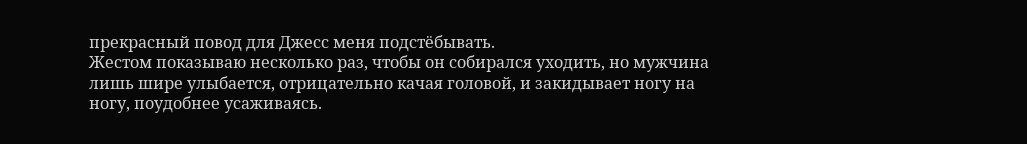прекрасный повод для Джесс меня подстёбывать.
Жестом показываю несколько раз, чтобы он собирался уходить, но мужчина лишь шире улыбается, отрицательно качая головой, и закидывает ногу на ногу, поудобнее усаживаясь.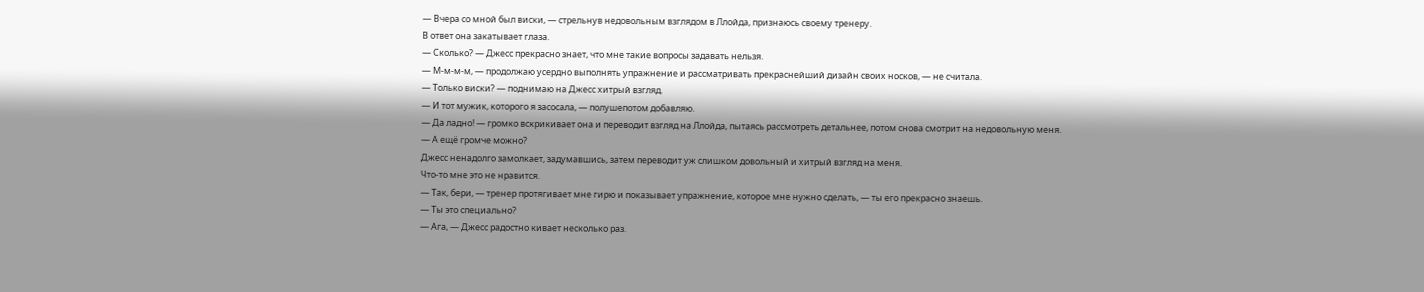— Вчера со мной был виски, — стрельнув недовольным взглядом в Ллойда, признаюсь своему тренеру.
В ответ она закатывает глаза.
— Сколько? — Джесс прекрасно знает, что мне такие вопросы задавать нельзя.
— М-м-м-м, — продолжаю усердно выполнять упражнение и рассматривать прекраснейший дизайн своих носков, — не считала.
— Только виски? — поднимаю на Джесс хитрый взгляд.
— И тот мужик, которого я засосала, — полушепотом добавляю.
— Да ладно! — громко вскрикивает она и переводит взгляд на Ллойда, пытаясь рассмотреть детальнее, потом снова смотрит на недовольную меня.
— А ещё громче можно?
Джесс ненадолго замолкает, задумавшись, затем переводит уж слишком довольный и хитрый взгляд на меня.
Что-то мне это не нравится.
— Так, бери, — тренер протягивает мне гирю и показывает упражнение, которое мне нужно сделать, — ты его прекрасно знаешь.
— Ты это специально?
— Ага, — Джесс радостно кивает несколько раз.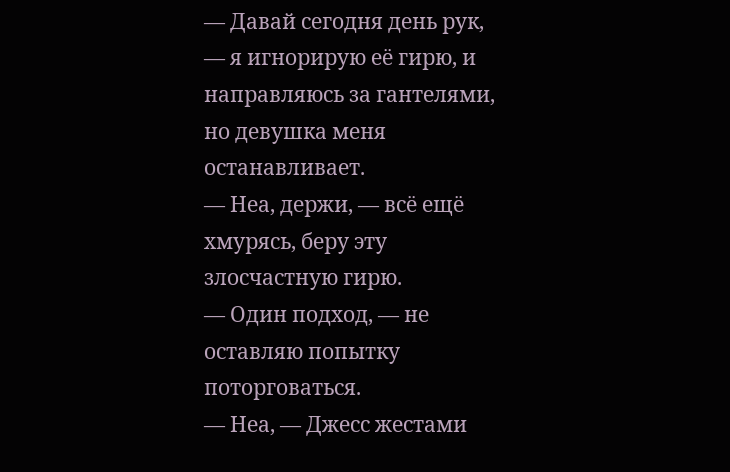— Давай сегодня день рук, — я игнорирую её гирю, и направляюсь за гантелями, но девушка меня останавливает.
— Неа, держи, — всё ещё хмурясь, беру эту злосчастную гирю.
— Один подход, — не оставляю попытку поторговаться.
— Неа, — Джесс жестами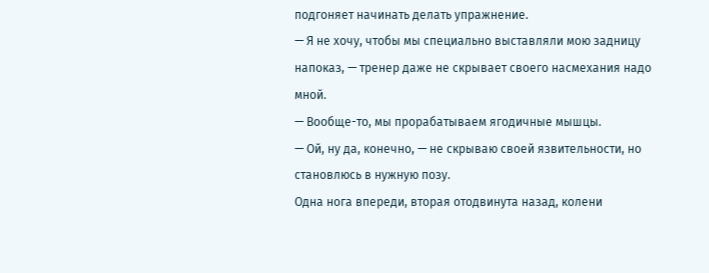подгоняет начинать делать упражнение.
— Я не хочу, чтобы мы специально выставляли мою задницу напоказ, — тренер даже не скрывает своего насмехания надо мной.
— Вообще-то, мы прорабатываем ягодичные мышцы.
— Ой, ну да, конечно, — не скрываю своей язвительности, но становлюсь в нужную позу.
Одна нога впереди, вторая отодвинута назад, колени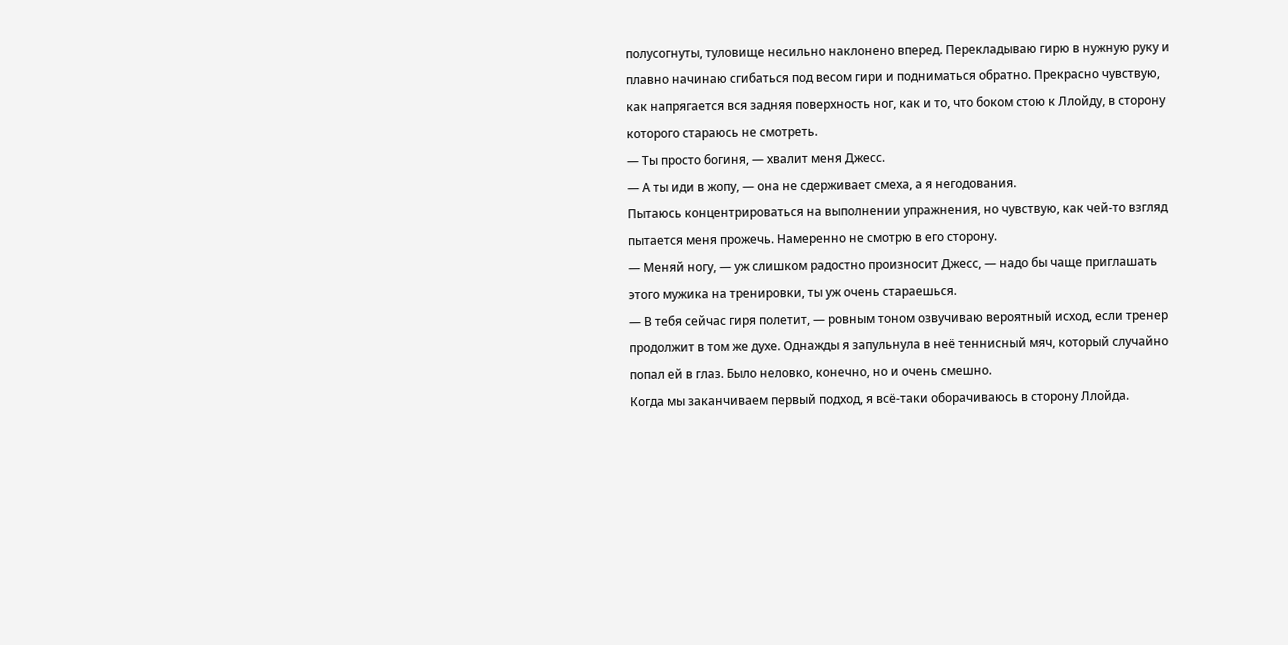полусогнуты, туловище несильно наклонено вперед. Перекладываю гирю в нужную руку и плавно начинаю сгибаться под весом гири и подниматься обратно. Прекрасно чувствую, как напрягается вся задняя поверхность ног, как и то, что боком стою к Ллойду, в сторону которого стараюсь не смотреть.
— Ты просто богиня, — хвалит меня Джесс.
— А ты иди в жопу, — она не сдерживает смеха, а я негодования.
Пытаюсь концентрироваться на выполнении упражнения, но чувствую, как чей-то взгляд пытается меня прожечь. Намеренно не смотрю в его сторону.
— Меняй ногу, — уж слишком радостно произносит Джесс, — надо бы чаще приглашать этого мужика на тренировки, ты уж очень стараешься.
— В тебя сейчас гиря полетит, — ровным тоном озвучиваю вероятный исход, если тренер продолжит в том же духе. Однажды я запульнула в неё теннисный мяч, который случайно попал ей в глаз. Было неловко, конечно, но и очень смешно.
Когда мы заканчиваем первый подход, я всё-таки оборачиваюсь в сторону Ллойда.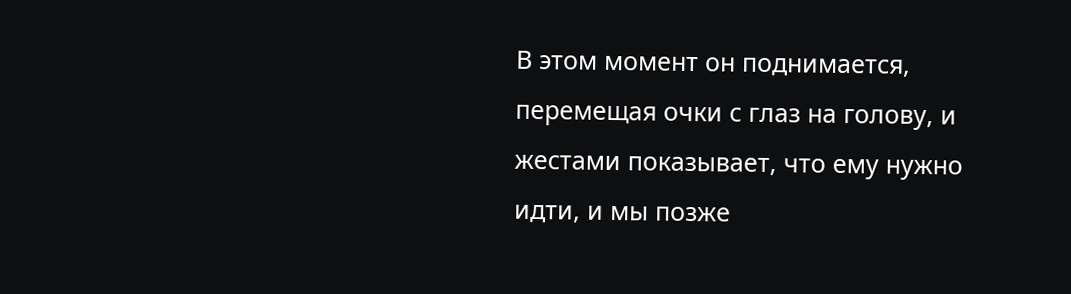В этом момент он поднимается, перемещая очки с глаз на голову, и жестами показывает, что ему нужно идти, и мы позже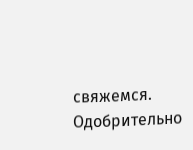свяжемся. Одобрительно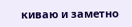киваю и заметно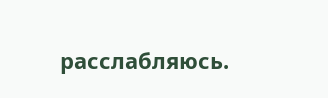расслабляюсь.